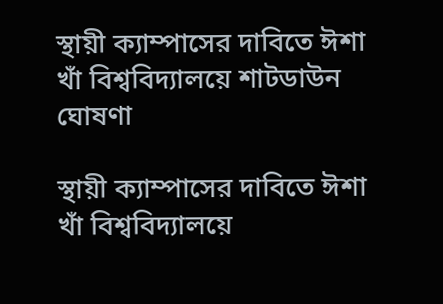স্থায়ী ক্যাম্পাসের দাবিতে ঈশা খাঁ বিশ্ববিদ্যালয়ে শাটডাউন ঘোষণা

স্থায়ী ক্যাম্পাসের দাবিতে ঈশা খাঁ বিশ্ববিদ্যালয়ে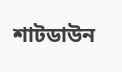শাটডাউন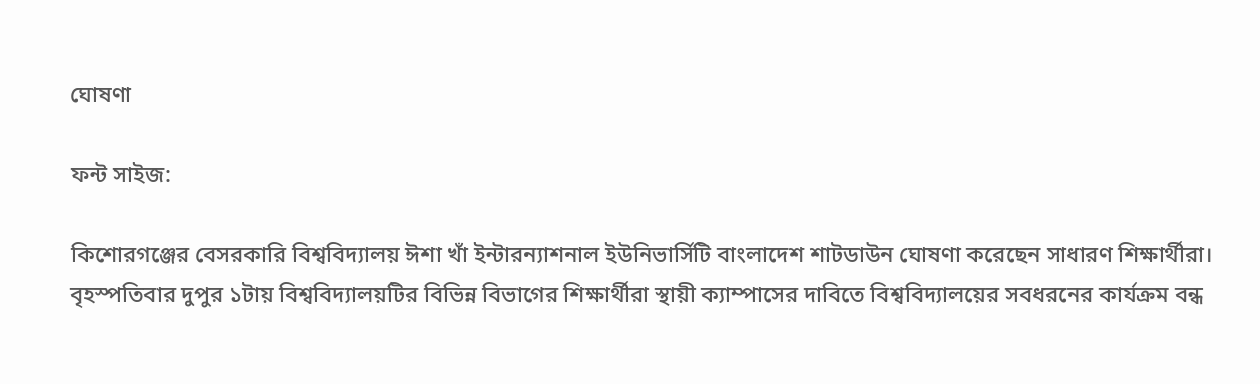ঘোষণা

ফন্ট সাইজ:

কিশোরগঞ্জের বেসরকারি বিশ্ববিদ্যালয় ঈশা খাঁ ইন্টারন্যাশনাল ইউনিভার্সিটি বাংলাদেশ শাটডাউন ঘোষণা করেছেন সাধারণ শিক্ষার্থীরা। বৃহস্পতিবার দুপুর ১টায় বিশ্ববিদ্যালয়টির বিভিন্ন বিভাগের শিক্ষার্থীরা স্থায়ী ক্যাম্পাসের দাবিতে বিশ্ববিদ্যালয়ের সবধরনের কার্যক্রম বন্ধ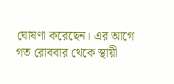ঘোষণা করেছেন। এর আগে গত রোববার থেকে স্থায়ী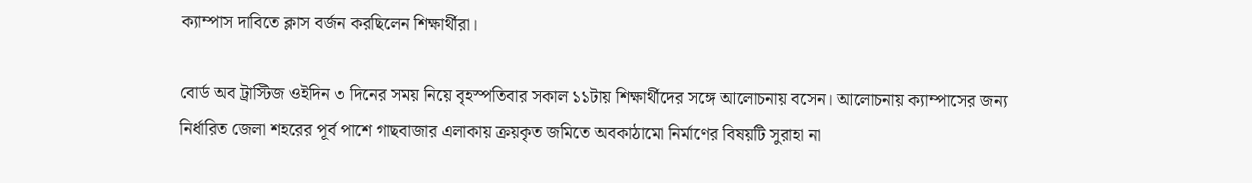ক্যাম্পাস দাবিতে ক্লাস বর্জন করছিলেন শিক্ষার্থীরা।

বোর্ড অব ট্রাস্টিজ ওইদিন ৩ দিনের সময় নিয়ে বৃহস্পতিবার সকাল ১১টায় শিক্ষার্থীদের সঙ্গে আলোচনায় বসেন। আলোচনায় ক্যাম্পাসের জন্য নির্ধারিত জেলা শহরের পূর্ব পাশে গাছবাজার এলাকায় ক্রয়কৃত জমিতে অবকাঠামো নির্মাণের বিষয়টি সুরাহা না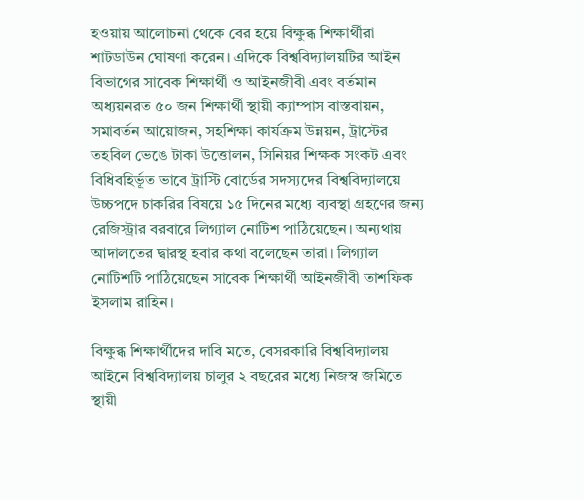হওয়ায় আলোচনা থেকে বের হয়ে বিক্ষুব্ধ শিক্ষার্থীরা শাটডাউন ঘোষণা করেন। এদিকে বিশ্ববিদ্যালয়টির আইন বিভাগের সাবেক শিক্ষার্থী ও আইনজীবী এবং বর্তমান অধ্যয়নরত ৫০ জন শিক্ষার্থী স্থায়ী ক্যাম্পাস বাস্তবায়ন, সমাবর্তন আয়োজন, সহশিক্ষা কার্যক্রম উন্নয়ন, ট্রাস্টের তহবিল ভেঙে টাকা উত্তোলন, সিনিয়র শিক্ষক সংকট এবং বিধিবহির্ভূত ভাবে ট্রাস্টি বোর্ডের সদস্যদের বিশ্ববিদ্যালয়ে উচ্চপদে চাকরির বিষয়ে ১৫ দিনের মধ্যে ব্যবস্থা গ্রহণের জন্য রেজিস্ট্রার বরবারে লিগ্যাল নোটিশ পাঠিয়েছেন। অন্যথায় আদালতের দ্বারস্থ হবার কথা বলেছেন তারা। লিগ্যাল নোটিশটি পাঠিয়েছেন সাবেক শিক্ষার্থী আইনজীবী তাশফিক ইসলাম রাহিন।

বিক্ষুব্ধ শিক্ষার্থীদের দাবি মতে, বেসরকারি বিশ্ববিদ্যালয় আইনে বিশ্ববিদ্যালয় চালুর ২ বছরের মধ্যে নিজস্ব জমিতে স্থায়ী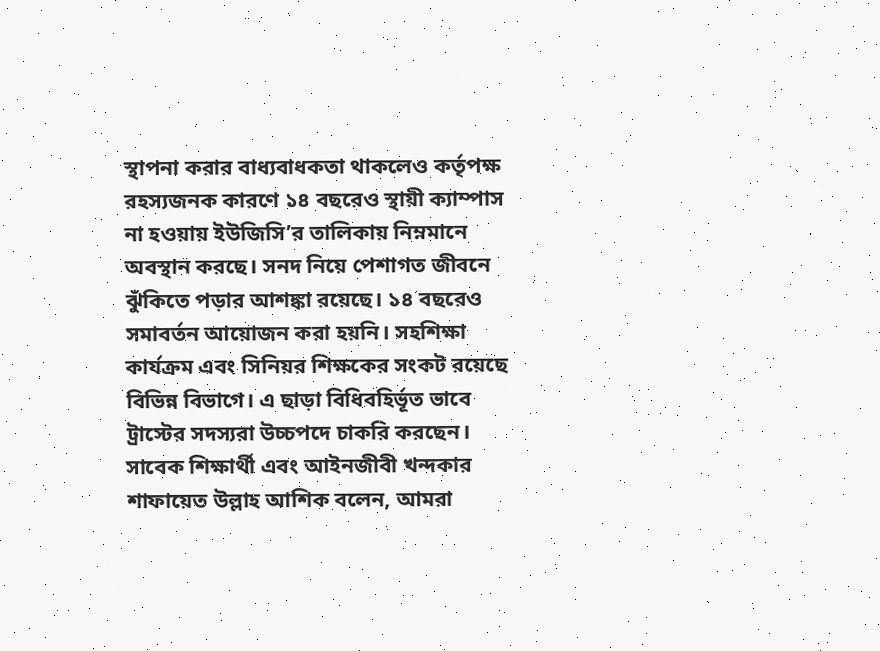স্থাপনা করার বাধ্যবাধকতা থাকলেও কর্তৃপক্ষ রহস্যজনক কারণে ১৪ বছরেও স্থায়ী ক্যাম্পাস না হওয়ায় ইউজিসি’র তালিকায় নিম্নমানে অবস্থান করছে। সনদ নিয়ে পেশাগত জীবনে ঝুঁকিতে পড়ার আশঙ্কা রয়েছে। ১৪ বছরেও সমাবর্তন আয়োজন করা হয়নি। সহশিক্ষা কার্যক্রম এবং সিনিয়র শিক্ষকের সংকট রয়েছে বিভিন্ন বিভাগে। এ ছাড়া বিধিবহির্ভূত ভাবে ট্রাস্টের সদস্যরা উচ্চপদে চাকরি করছেন। সাবেক শিক্ষার্থী এবং আইনজীবী খন্দকার শাফায়েত উল্লাহ আশিক বলেন, আমরা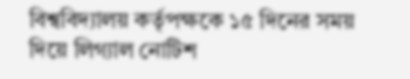বিশ্ববিদ্যালয় কর্তৃপক্ষকে ১৫ দিনের সময় দিয়ে লিগ্যাল নোটিশ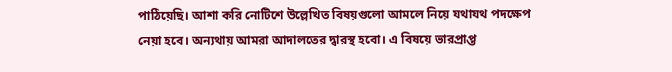পাঠিয়েছি। আশা করি নোটিশে উল্লেখিত বিষয়গুলো আমলে নিয়ে যথাযথ পদক্ষেপ নেয়া হবে। অন্যথায় আমরা আদালতের দ্বারস্থ হবো। এ বিষয়ে ভারপ্রাপ্ত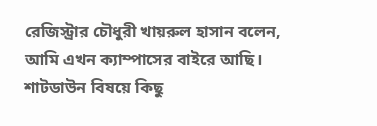রেজিস্ট্রার চৌধুরী খায়রুল হাসান বলেন, আমি এখন ক্যাম্পাসের বাইরে আছি। শাটডাউন বিষয়ে কিছু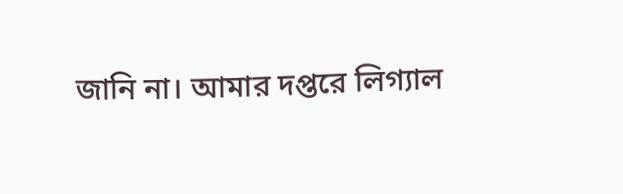জানি না। আমার দপ্তরে লিগ্যাল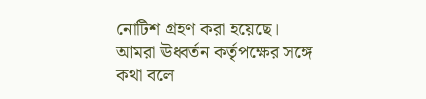নোটিশ গ্রহণ করা হয়েছে। আমরা ঊধ্বর্তন কর্তৃপক্ষের সঙ্গে কথা বলে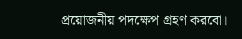প্রয়োজনীয় পদক্ষেপ গ্রহণ করবো।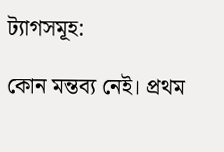ট্যাগসমূহ:

কোন মন্তব্য নেই। প্রথম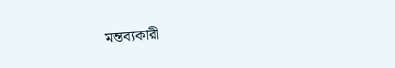মন্তব্যকারী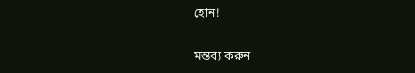হোন!

মন্তব্য করুন